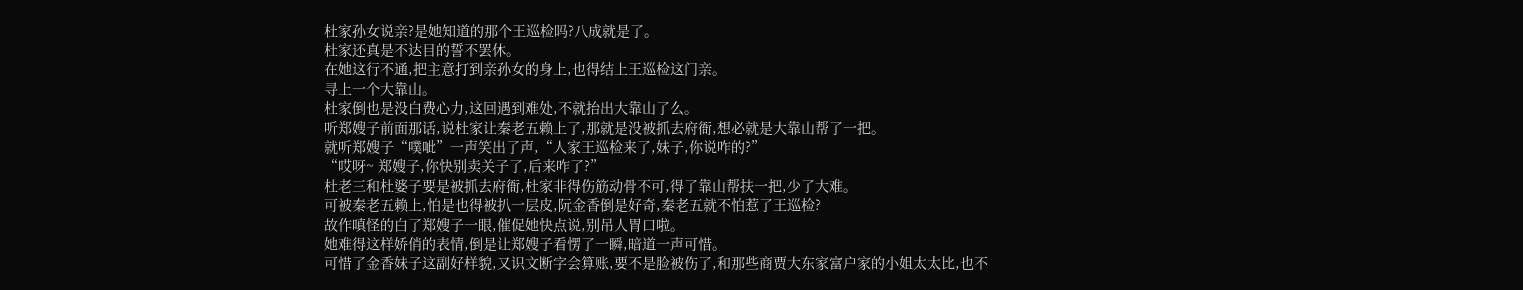杜家孙女说亲?是她知道的那个王巡检吗?八成就是了。
杜家还真是不达目的誓不罢休。
在她这行不通,把主意打到亲孙女的身上,也得结上王巡检这门亲。
寻上一个大靠山。
杜家倒也是没白费心力,这回遇到难处,不就抬出大靠山了么。
听郑嫂子前面那话,说杜家让秦老五赖上了,那就是没被抓去府衙,想必就是大靠山帮了一把。
就听郑嫂子“噗呲”一声笑出了声,“人家王巡检来了,妹子,你说咋的?”
“哎呀~ 郑嫂子,你快别卖关子了,后来咋了?”
杜老三和杜婆子要是被抓去府衙,杜家非得伤筋动骨不可,得了靠山帮扶一把,少了大难。
可被秦老五赖上,怕是也得被扒一层皮,阮金香倒是好奇,秦老五就不怕惹了王巡检?
故作嗔怪的白了郑嫂子一眼,催促她快点说,别吊人胃口啦。
她难得这样娇俏的表情,倒是让郑嫂子看愣了一瞬,暗道一声可惜。
可惜了金香妹子这副好样貌,又识文断字会算账,要不是脸被伤了,和那些商贾大东家富户家的小姐太太比,也不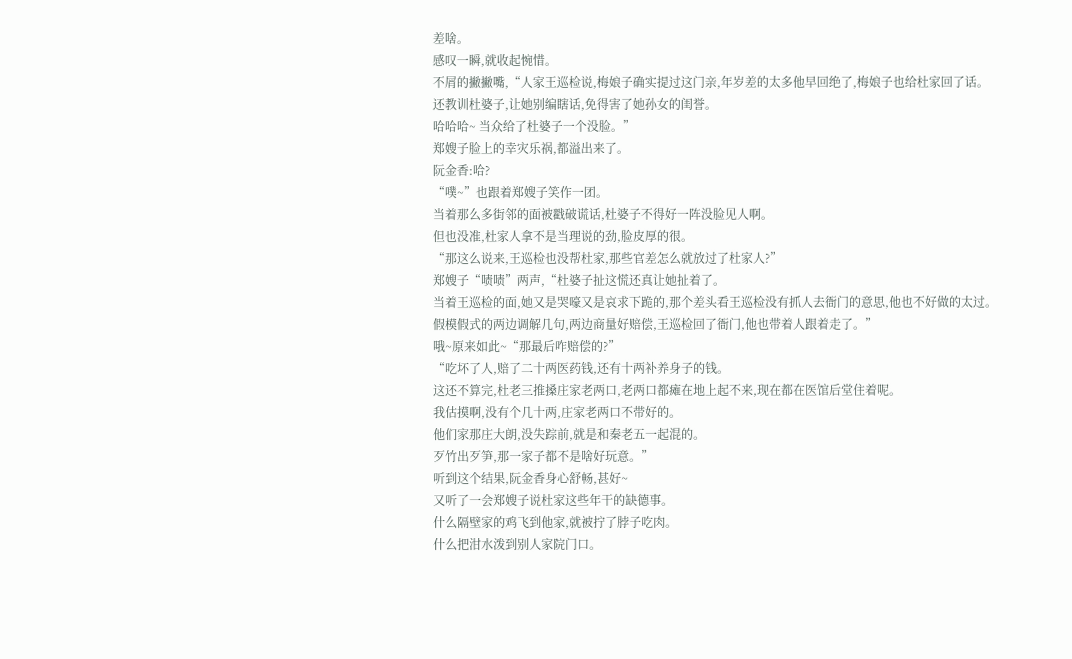差啥。
感叹一瞬,就收起惋惜。
不屑的撇撇嘴,“人家王巡检说,梅娘子确实提过这门亲,年岁差的太多他早回绝了,梅娘子也给杜家回了话。
还教训杜婆子,让她别编瞎话,免得害了她孙女的闺誉。
哈哈哈~ 当众给了杜婆子一个没脸。”
郑嫂子脸上的幸灾乐祸,都溢出来了。
阮金香:哈?
“噗~”也跟着郑嫂子笑作一团。
当着那么多街邻的面被戳破谎话,杜婆子不得好一阵没脸见人啊。
但也没准,杜家人拿不是当理说的劲,脸皮厚的很。
“那这么说来,王巡检也没帮杜家,那些官差怎么就放过了杜家人?”
郑嫂子“啧啧”两声,“杜婆子扯这慌还真让她扯着了。
当着王巡检的面,她又是哭嚎又是哀求下跪的,那个差头看王巡检没有抓人去衙门的意思,他也不好做的太过。
假模假式的两边调解几句,两边商量好赔偿,王巡检回了衙门,他也带着人跟着走了。”
哦~原来如此~“那最后咋赔偿的?”
“吃坏了人,赔了二十两医药钱,还有十两补养身子的钱。
这还不算完,杜老三推搡庄家老两口,老两口都瘫在地上起不来,现在都在医馆后堂住着呢。
我估摸啊,没有个几十两,庄家老两口不带好的。
他们家那庄大朗,没失踪前,就是和秦老五一起混的。
歹竹出歹笋,那一家子都不是啥好玩意。”
听到这个结果,阮金香身心舒畅,甚好~
又听了一会郑嫂子说杜家这些年干的缺德事。
什么隔壁家的鸡飞到他家,就被拧了脖子吃肉。
什么把泔水泼到别人家院门口。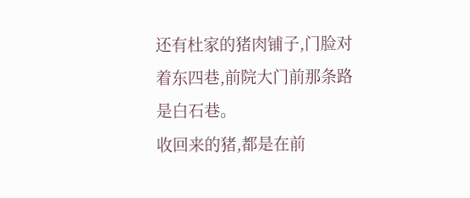还有杜家的猪肉铺子,门脸对着东四巷,前院大门前那条路是白石巷。
收回来的猪,都是在前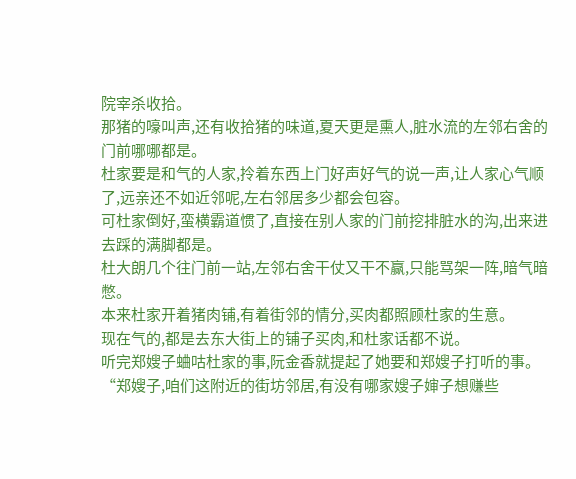院宰杀收拾。
那猪的嚎叫声,还有收拾猪的味道,夏天更是熏人,脏水流的左邻右舍的门前哪哪都是。
杜家要是和气的人家,拎着东西上门好声好气的说一声,让人家心气顺了,远亲还不如近邻呢,左右邻居多少都会包容。
可杜家倒好,蛮横霸道惯了,直接在别人家的门前挖排脏水的沟,出来进去踩的满脚都是。
杜大朗几个往门前一站,左邻右舍干仗又干不赢,只能骂架一阵,暗气暗憋。
本来杜家开着猪肉铺,有着街邻的情分,买肉都照顾杜家的生意。
现在气的,都是去东大街上的铺子买肉,和杜家话都不说。
听完郑嫂子蛐咕杜家的事,阮金香就提起了她要和郑嫂子打听的事。
“郑嫂子,咱们这附近的街坊邻居,有没有哪家嫂子婶子想赚些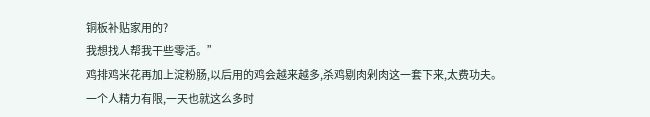铜板补贴家用的?
我想找人帮我干些零活。”
鸡排鸡米花再加上淀粉肠,以后用的鸡会越来越多,杀鸡剔肉剁肉这一套下来,太费功夫。
一个人精力有限,一天也就这么多时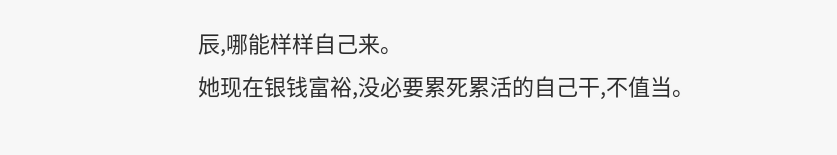辰,哪能样样自己来。
她现在银钱富裕,没必要累死累活的自己干,不值当。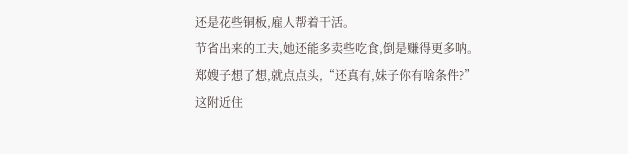还是花些铜板,雇人帮着干活。
节省出来的工夫,她还能多卖些吃食,倒是赚得更多呐。
郑嫂子想了想,就点点头,“还真有,妹子你有啥条件?”
这附近住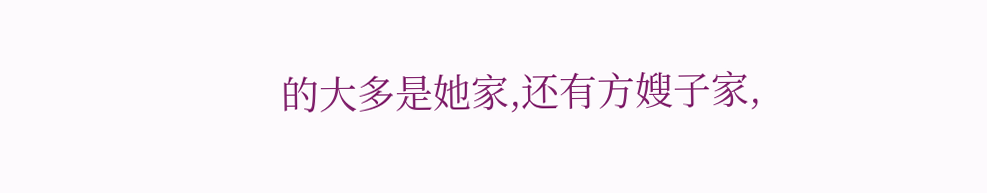的大多是她家,还有方嫂子家,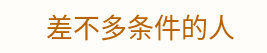差不多条件的人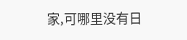家,可哪里没有日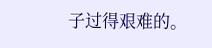子过得艰难的。